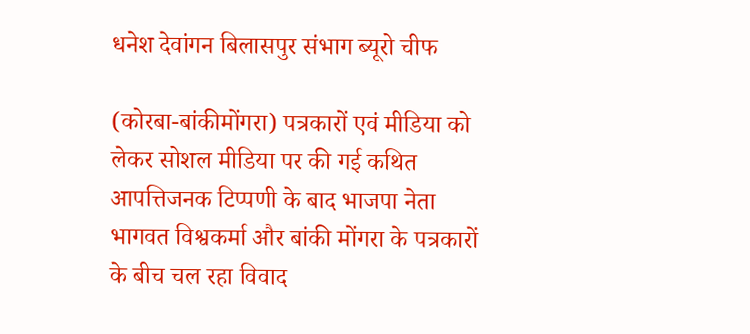धनेश देवांगन बिलासपुर संभाग ब्यूरो चीफ

(कोरबा-बांकीमोंगरा) पत्रकारों एवं मीडिया को लेकर सोशल मीडिया पर की गई कथित आपत्तिजनक टिप्पणी के बाद भाजपा नेता भागवत विश्वकर्मा और बांकी मोंगरा के पत्रकारों के बीच चल रहा विवाद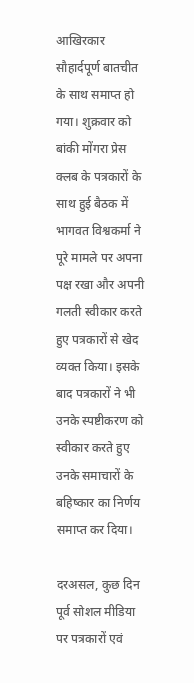आखिरकार सौहार्दपूर्ण बातचीत के साथ समाप्त हो गया। शुक्रवार को बांकी मोंगरा प्रेस क्लब के पत्रकारों के साथ हुई बैठक में भागवत विश्वकर्मा ने पूरे मामले पर अपना पक्ष रखा और अपनी गलती स्वीकार करते हुए पत्रकारों से खेद व्यक्त किया। इसके बाद पत्रकारों ने भी उनके स्पष्टीकरण को स्वीकार करते हुए उनके समाचारों के बहिष्कार का निर्णय समाप्त कर दिया।

दरअसल, कुछ दिन पूर्व सोशल मीडिया पर पत्रकारों एवं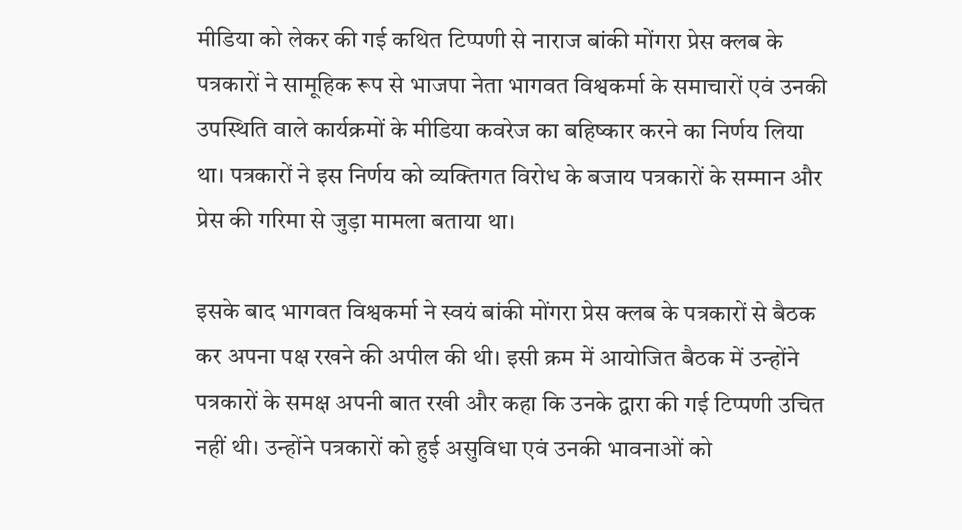मीडिया को लेकर की गई कथित टिप्पणी से नाराज बांकी मोंगरा प्रेस क्लब के पत्रकारों ने सामूहिक रूप से भाजपा नेता भागवत विश्वकर्मा के समाचारों एवं उनकी उपस्थिति वाले कार्यक्रमों के मीडिया कवरेज का बहिष्कार करने का निर्णय लिया था। पत्रकारों ने इस निर्णय को व्यक्तिगत विरोध के बजाय पत्रकारों के सम्मान और प्रेस की गरिमा से जुड़ा मामला बताया था।

इसके बाद भागवत विश्वकर्मा ने स्वयं बांकी मोंगरा प्रेस क्लब के पत्रकारों से बैठक कर अपना पक्ष रखने की अपील की थी। इसी क्रम में आयोजित बैठक में उन्होंने पत्रकारों के समक्ष अपनी बात रखी और कहा कि उनके द्वारा की गई टिप्पणी उचित नहीं थी। उन्होंने पत्रकारों को हुई असुविधा एवं उनकी भावनाओं को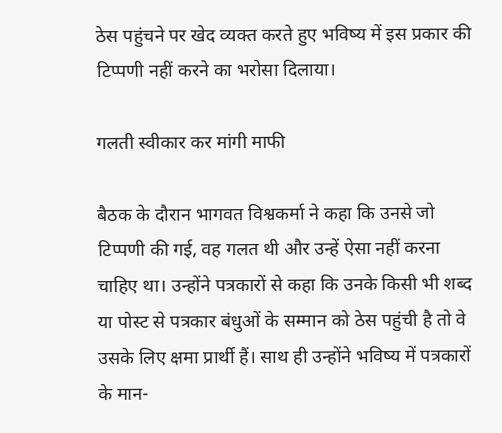ठेस पहुंचने पर खेद व्यक्त करते हुए भविष्य में इस प्रकार की टिप्पणी नहीं करने का भरोसा दिलाया।

गलती स्वीकार कर मांगी माफी

बैठक के दौरान भागवत विश्वकर्मा ने कहा कि उनसे जो टिप्पणी की गई, वह गलत थी और उन्हें ऐसा नहीं करना चाहिए था। उन्होंने पत्रकारों से कहा कि उनके किसी भी शब्द या पोस्ट से पत्रकार बंधुओं के सम्मान को ठेस पहुंची है तो वे उसके लिए क्षमा प्रार्थी हैं। साथ ही उन्होंने भविष्य में पत्रकारों के मान-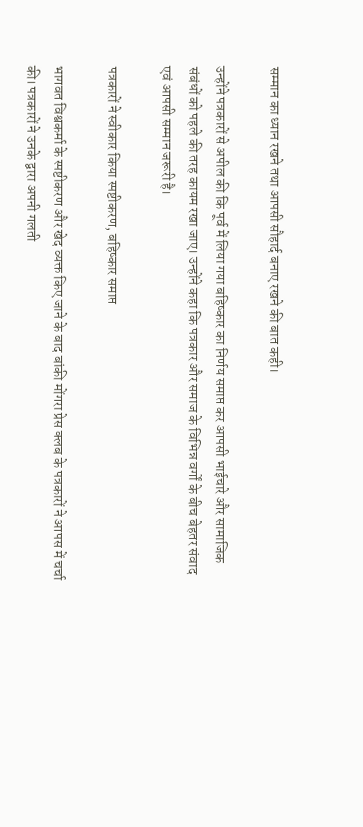सम्मान का ध्यान रखने तथा आपसी सौहार्द बनाए रखने की बात कही।

उन्होंने पत्रकारों से अपील की कि पूर्व में लिया गया बहिष्कार का निर्णय समाप्त कर आपसी भाईचारे और सामाजिक संबंधों को पहले की तरह कायम रखा जाए। उन्होंने कहा कि पत्रकार और समाज के विभिन्न वर्गों के बीच बेहतर संवाद एवं आपसी सम्मान जरूरी है।

पत्रकारों ने स्वीकार किया स्पष्टीकरण, बहिष्कार समाप्त

भागवत विश्वकर्मा के स्पष्टीकरण और खेद व्यक्त किए जाने के बाद बांकी मोंगरा प्रेस क्लब के पत्रकारों ने आपस में चर्चा की। पत्रकारों ने उनके द्वारा अपनी गलती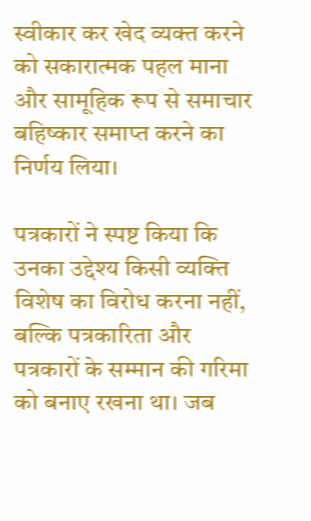स्वीकार कर खेद व्यक्त करने को सकारात्मक पहल माना और सामूहिक रूप से समाचार बहिष्कार समाप्त करने का निर्णय लिया।

पत्रकारों ने स्पष्ट किया कि उनका उद्देश्य किसी व्यक्ति विशेष का विरोध करना नहीं, बल्कि पत्रकारिता और पत्रकारों के सम्मान की गरिमा को बनाए रखना था। जब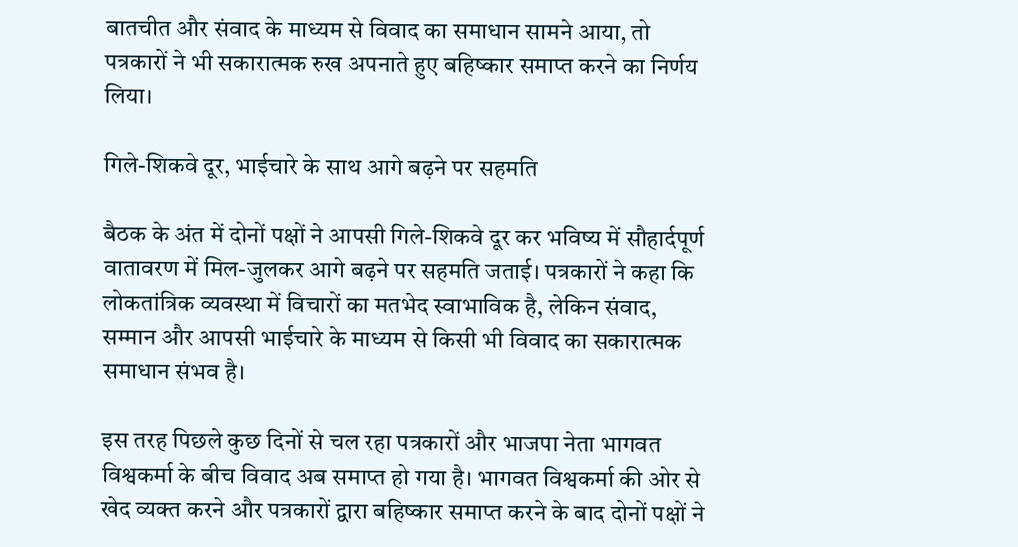बातचीत और संवाद के माध्यम से विवाद का समाधान सामने आया, तो पत्रकारों ने भी सकारात्मक रुख अपनाते हुए बहिष्कार समाप्त करने का निर्णय लिया।

गिले-शिकवे दूर, भाईचारे के साथ आगे बढ़ने पर सहमति

बैठक के अंत में दोनों पक्षों ने आपसी गिले-शिकवे दूर कर भविष्य में सौहार्दपूर्ण वातावरण में मिल-जुलकर आगे बढ़ने पर सहमति जताई। पत्रकारों ने कहा कि लोकतांत्रिक व्यवस्था में विचारों का मतभेद स्वाभाविक है, लेकिन संवाद, सम्मान और आपसी भाईचारे के माध्यम से किसी भी विवाद का सकारात्मक समाधान संभव है।

इस तरह पिछले कुछ दिनों से चल रहा पत्रकारों और भाजपा नेता भागवत विश्वकर्मा के बीच विवाद अब समाप्त हो गया है। भागवत विश्वकर्मा की ओर से खेद व्यक्त करने और पत्रकारों द्वारा बहिष्कार समाप्त करने के बाद दोनों पक्षों ने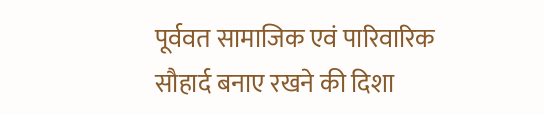पूर्ववत सामाजिक एवं पारिवारिक सौहार्द बनाए रखने की दिशा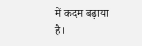में कदम बढ़ाया है।